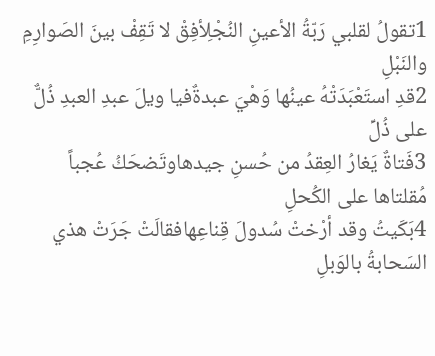1تقولُ لقلبي رَبّةُ الأعينِ النُجْلِأفِقْ لا تَقِفْ بينَ الصَوارِمِ والنَبْلِ
2قدِ استَعْبَدَتْهُ عينُها وَهْيَ عبدةٌفيا ويلَ عبدِ العبدِ ذُلٌّ على ذُلِّ
3فَتاةٌ يَغارُ العِقدُ من حُسنِ جيدهاوتَضحَكُ عُجباً مُقلتاها على الكُحلِ
4بَكَيتُ وقد أرْختْ سُدولَ قِناعِهافقالَتْ جَرَتْ هذي السَحابةُ بالوَبلِ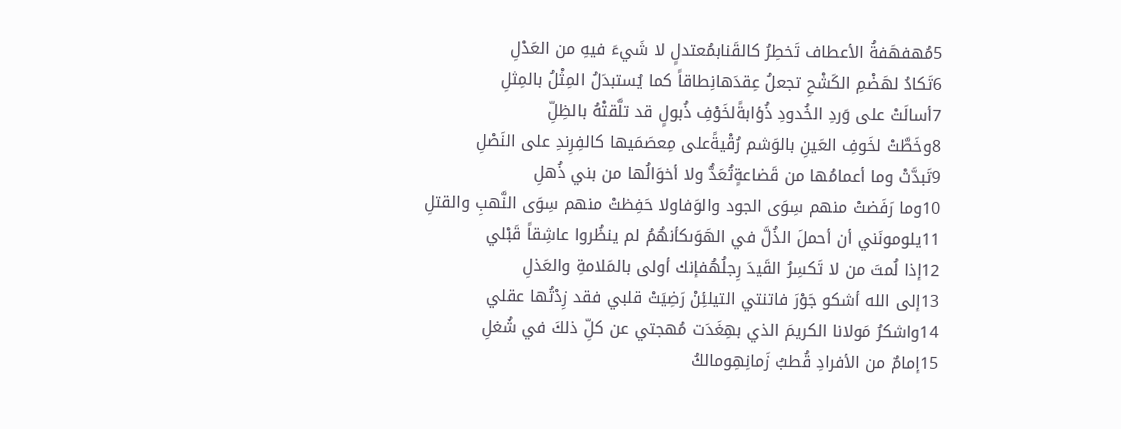5مُهفهَفةُ الأعطاف تَخطِرُ كالقَنابمُعتدلٍ لا شَيءَ فيهِ من العَدْلِ
6تَكادُ لهَضْمِ الكَشْحِ تجعلُ عِقدَهانِطاقاً كما يُستبدَلُ المِثْلُ بالمِثلِ
7أسالَتْ على وَردِ الخُدودِ ذُؤابةًلخَوْفِ ذُبولٍ قد تلَّقتْهُ بالظِلِّ
8وخَطَّتْ لخَوفِ العَينِ بالوَشم رُقْيةًعلى مِعصَمَيها كالفِرِندِ على النَصْلِ
9تَبدَّتْ وما أعمامُها من قَضاعةٍتُعَدُّ ولا أخوَالُها من بني ذُهلِ
10وما رَفَضتْ منهم سِوَى الجود والوَفاولا حَفِظتْ منهم سِوَى النَّهبِ والقتلِ
11يلومونَني أن أحملَ الذُلَّ في الهَوَىكأنهُمُ لم ينظُروا عاشِقاً قَبْلي
12إذا لُمتَ من لا تَكسِرُ القَيدَ رِجلُهُفإنك أولى بالمَلامةِ والعَذلِ
13إلى الله أشكو جَوْرَ فاتنتي التيلئِنْ رَضِيَتْ قلبي فقد زِدْتُها عقلي
14واشكرُ مَولانا الكريمَ الذي بهِغَدَت مُهجتي عن كلِّ ذلكَ في شُغلِ
15إمامٌ من الأفرادِ قُطبُ زَمانِهِومالكُ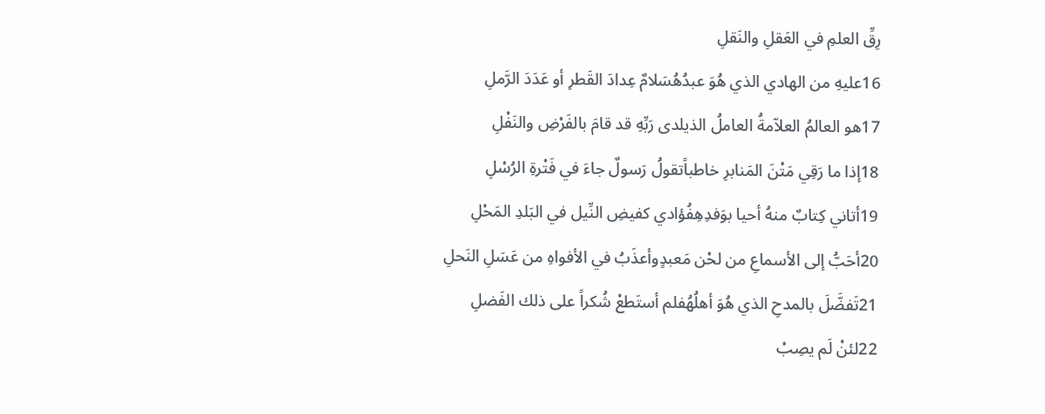رِقِّ العلمِ في العَقلِ والنَقلِ
16عليهِ من الهادي الذي هُوَ عبدُهُسَلامٌ عِدادَ القَطرِ أو عَدَدَ الرَّملِ
17هو العالمُ العلاّمةُ العاملُ الذيلدى رَبِّهِ قد قامَ بالفَرْضِ والنَفْلِ
18إذا ما رَقِي مَتْنَ المَنابرِ خاطباًتقولُ رَسولٌ جاءَ في فَتْرةِ الرُسْلِ
19أتاني كِتابٌ منهُ أحيا بوَفدِهِفُؤادي كفيضِ النِّيل في البَلدِ المَحْلِ
20أحَبُّ إلى الأسماعِ من لحْن مَعبدٍوأعذَبُ في الأفواهِ من عَسَلِ النَحلِ
21تَفضَّلَ بالمدحِ الذي هُوَ أهلُهُفلم أستَطعْ شُكراً على ذلك الفَضلِ
22لئنْ لَم يصِبْ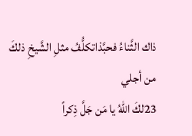ذاك الثَّناءُ فحبَّذاتكلُّفُ مثلِ الشَّيخِ ذلكَ من أجلي
23لكَ اللهُ يا مَن جَلَّ ذِكراً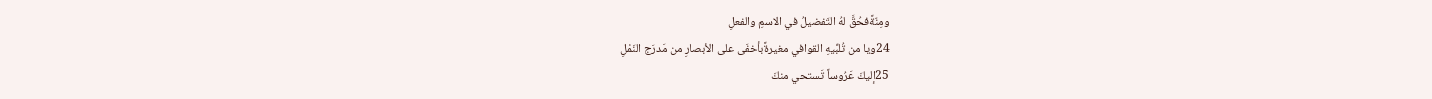ومِنّةًفحُقَّ لهُ التَفضيلُ في الاسمِ والفعلِ
24ويا من تُلبِّيهِ القوافي مغيرةًبأخفَى على الأبصارِ من مَدرَج النَمْلِ
25إليكَ عَرُوساً تَستحي منكَ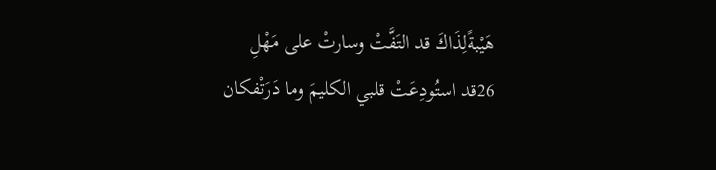هَيْبةًلِذَاكَ قد التَفَّتْ وسارتْ على مَهْلِ
26قد استُودِعَتْ قلبي الكليمَ وما دَرَتْفكان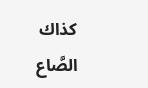كذاك الصَّاع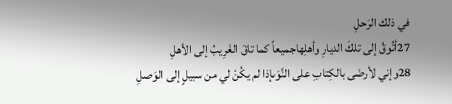في ذلك الرَحلِ
27أتُوقُ إلى تلكَ الديارِ وأهلِهاجميعاً كما تاقَ الغَرِيبُ إلى الأهلِ
28وإني لأرضَى بالكِتابِ على النَّوَىإذا لم يكُنْ لي من سبيلٍ إلى الوَصلِ